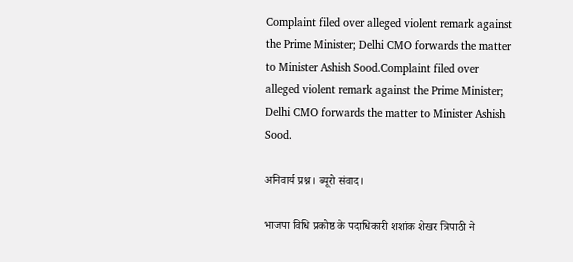Complaint filed over alleged violent remark against the Prime Minister; Delhi CMO forwards the matter to Minister Ashish Sood.Complaint filed over alleged violent remark against the Prime Minister; Delhi CMO forwards the matter to Minister Ashish Sood.

अनिवार्य प्रश्न। ब्यूरो संवाद।

भाजपा विधि प्रकोष्ठ के पदाधिकारी शशांक शेखर त्रिपाठी ने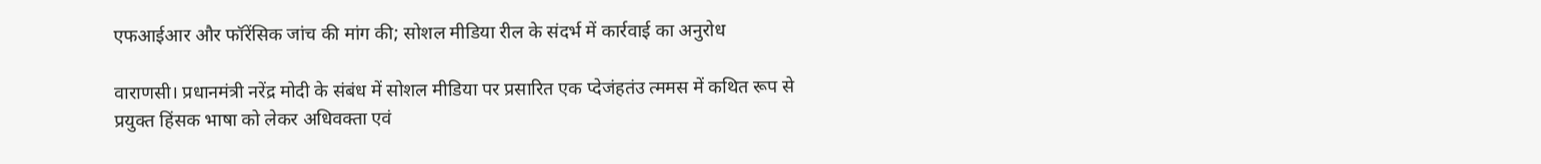एफआईआर और फॉरेंसिक जांच की मांग की; सोशल मीडिया रील के संदर्भ में कार्रवाई का अनुरोध

वाराणसी। प्रधानमंत्री नरेंद्र मोदी के संबंध में सोशल मीडिया पर प्रसारित एक प्देजंहतंउ त्ममस में कथित रूप से प्रयुक्त हिंसक भाषा को लेकर अधिवक्ता एवं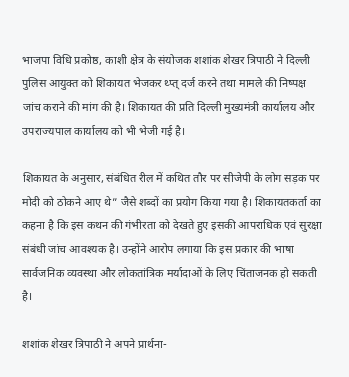भाजपा विधि प्रकोष्ठ, काशी क्षेत्र के संयोजक शशांक शेखर त्रिपाठी ने दिल्ली पुलिस आयुक्त को शिकायत भेजकर थ्प्त् दर्ज करने तथा मामले की निष्पक्ष जांच कराने की मांग की है। शिकायत की प्रति दिल्ली मुख्यमंत्री कार्यालय और उपराज्यपाल कार्यालय को भी भेजी गई है।

शिकायत के अनुसार, संबंधित रील में कथित तौर पर सीजेपी के लोग सड़क पर मोदी को ठोकने आए थे” जैसे शब्दों का प्रयोग किया गया है। शिकायतकर्ता का कहना है कि इस कथन की गंभीरता को देखते हुए इसकी आपराधिक एवं सुरक्षा संबंधी जांच आवश्यक है। उन्होंने आरोप लगाया कि इस प्रकार की भाषा सार्वजनिक व्यवस्था और लोकतांत्रिक मर्यादाओं के लिए चिंताजनक हो सकती है।

शशांक शेखर त्रिपाठी ने अपने प्रार्थना-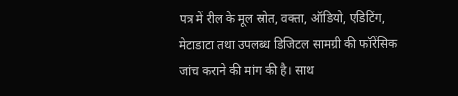पत्र में रील के मूल स्रोत, वक्ता, ऑडियो, एडिटिंग, मेटाडाटा तथा उपलब्ध डिजिटल सामग्री की फॉरेंसिक जांच कराने की मांग की है। साथ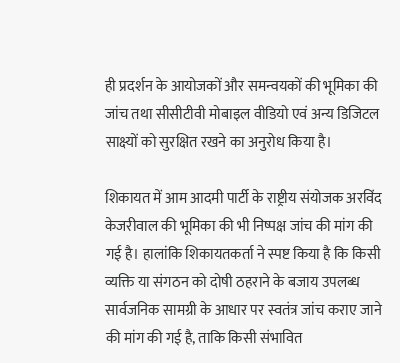ही प्रदर्शन के आयोजकों और समन्वयकों की भूमिका की जांच तथा सीसीटीवी मोबाइल वीडियो एवं अन्य डिजिटल साक्ष्यों को सुरक्षित रखने का अनुरोध किया है।

शिकायत में आम आदमी पार्टी के राष्ट्रीय संयोजक अरविंद केजरीवाल की भूमिका की भी निष्पक्ष जांच की मांग की गई है। हालांकि शिकायतकर्ता ने स्पष्ट किया है कि किसी व्यक्ति या संगठन को दोषी ठहराने के बजाय उपलब्ध सार्वजनिक सामग्री के आधार पर स्वतंत्र जांच कराए जाने की मांग की गई है, ताकि किसी संभावित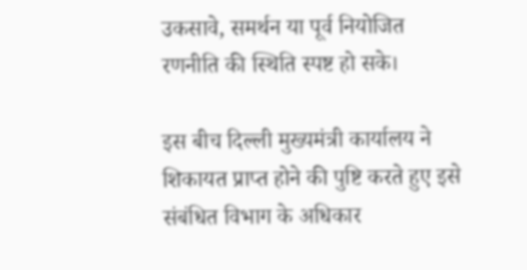उकसावे, समर्थन या पूर्व नियोजित रणनीति की स्थिति स्पष्ट हो सके।

इस बीच दिल्ली मुख्यमंत्री कार्यालय ने शिकायत प्राप्त होने की पुष्टि करते हुए इसे संबंधित विभाग के अधिकार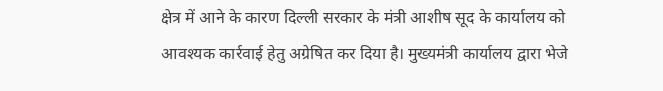क्षेत्र में आने के कारण दिल्ली सरकार के मंत्री आशीष सूद के कार्यालय को आवश्यक कार्रवाई हेतु अग्रेषित कर दिया है। मुख्यमंत्री कार्यालय द्वारा भेजे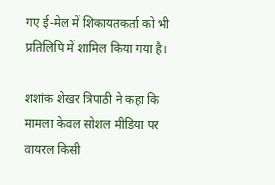गए ई-मेल में शिकायतकर्ता को भी प्रतिलिपि में शामिल किया गया है।

शशांक शेखर त्रिपाठी ने कहा कि मामला केवल सोशल मीडिया पर वायरल किसी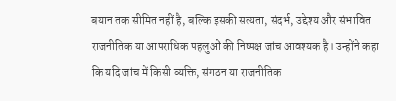बयान तक सीमित नहीं है, बल्कि इसकी सत्यता, संदर्भ, उद्देश्य और संभावित राजनीतिक या आपराधिक पहलुओं की निष्पक्ष जांच आवश्यक है। उन्होंने कहा कि यदि जांच में किसी व्यक्ति, संगठन या राजनीतिक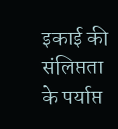इकाई की संलिप्तता के पर्याप्त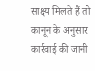साक्ष्य मिलते हैं तो कानून के अनुसार कार्रवाई की जानी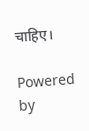चाहिए।

Powered by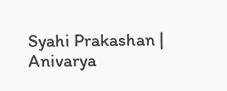Syahi Prakashan | Anivarya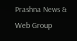Prashna News & Web Group